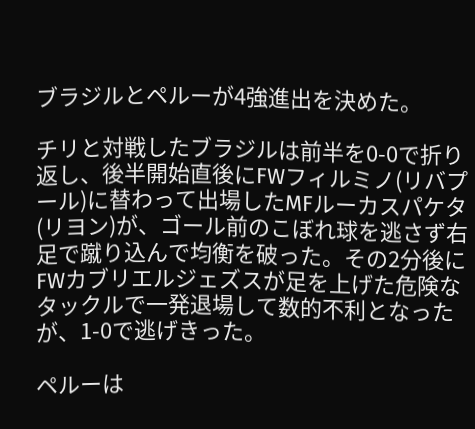ブラジルとペルーが4強進出を決めた。

チリと対戦したブラジルは前半を0-0で折り返し、後半開始直後にFWフィルミノ(リバプール)に替わって出場したMFルーカスパケタ(リヨン)が、ゴール前のこぼれ球を逃さず右足で蹴り込んで均衡を破った。その2分後にFWカブリエルジェズスが足を上げた危険なタックルで一発退場して数的不利となったが、1-0で逃げきった。

ペルーは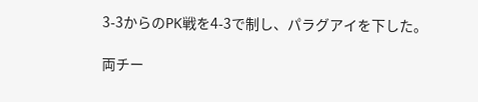3-3からのPK戦を4-3で制し、パラグアイを下した。

両チー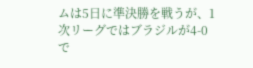ムは5日に準決勝を戦うが、1次リーグではブラジルが4-0で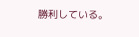勝利している。